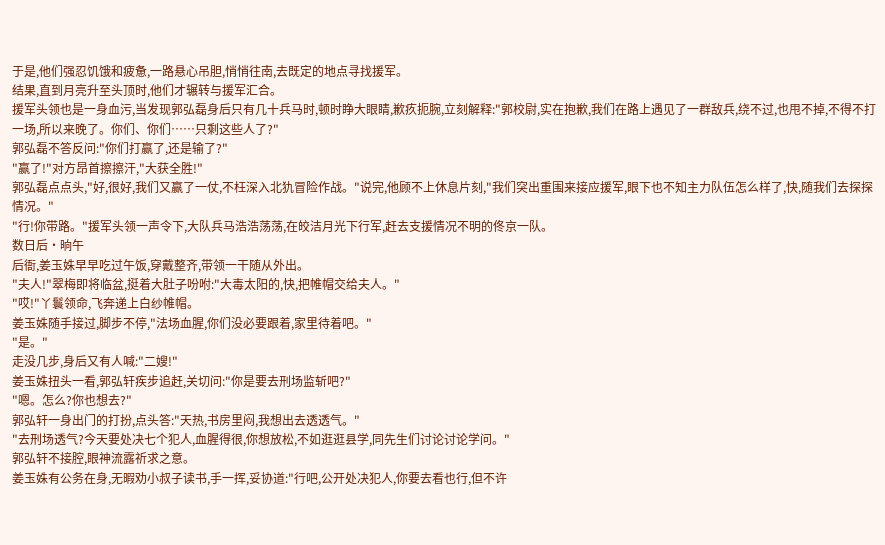于是,他们强忍饥饿和疲惫,一路悬心吊胆,悄悄往南,去既定的地点寻找援军。
结果,直到月亮升至头顶时,他们才辗转与援军汇合。
援军头领也是一身血污,当发现郭弘磊身后只有几十兵马时,顿时睁大眼睛,歉疚扼腕,立刻解释:"郭校尉,实在抱歉,我们在路上遇见了一群敌兵,绕不过,也甩不掉,不得不打一场,所以来晚了。你们、你们……只剩这些人了?"
郭弘磊不答反问:"你们打赢了,还是输了?"
"赢了!"对方昂首擦擦汗,"大获全胜!"
郭弘磊点点头,"好,很好,我们又赢了一仗,不枉深入北犰冒险作战。"说完,他顾不上休息片刻,"我们突出重围来接应援军,眼下也不知主力队伍怎么样了,快,随我们去探探情况。"
"行!你带路。"援军头领一声令下,大队兵马浩浩荡荡,在皎洁月光下行军,赶去支援情况不明的佟京一队。
数日后·晌午
后衙,姜玉姝早早吃过午饭,穿戴整齐,带领一干随从外出。
"夫人!"翠梅即将临盆,挺着大肚子吩咐:"大毒太阳的,快,把帷帽交给夫人。"
"哎!"丫鬟领命,飞奔递上白纱帷帽。
姜玉姝随手接过,脚步不停,"法场血腥,你们没必要跟着,家里待着吧。"
"是。"
走没几步,身后又有人喊:"二嫂!"
姜玉姝扭头一看,郭弘轩疾步追赶,关切问:"你是要去刑场监斩吧?"
"嗯。怎么?你也想去?"
郭弘轩一身出门的打扮,点头答:"天热,书房里闷,我想出去透透气。"
"去刑场透气?今天要处决七个犯人,血腥得很,你想放松,不如逛逛县学,同先生们讨论讨论学问。"
郭弘轩不接腔,眼神流露祈求之意。
姜玉姝有公务在身,无暇劝小叔子读书,手一挥,妥协道:"行吧,公开处决犯人,你要去看也行,但不许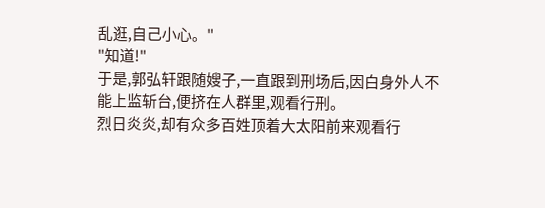乱逛,自己小心。"
"知道!"
于是,郭弘轩跟随嫂子,一直跟到刑场后,因白身外人不能上监斩台,便挤在人群里,观看行刑。
烈日炎炎,却有众多百姓顶着大太阳前来观看行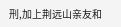刑,加上荆远山亲友和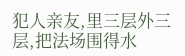犯人亲友,里三层外三层,把法场围得水